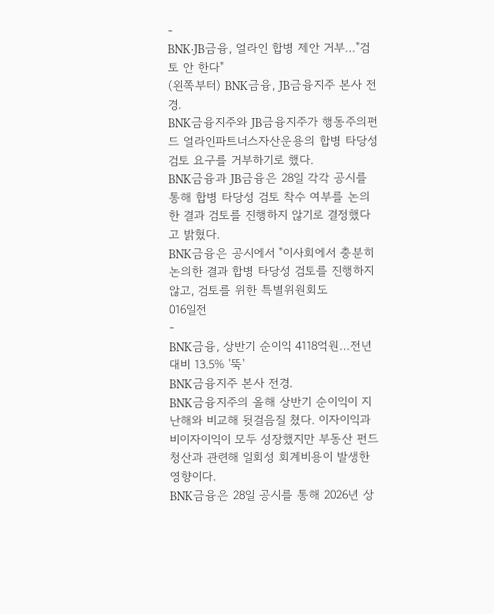-
BNK·JB금융, 얼라인 합병 제안 거부…"검토 안 한다"
(왼쪽부터) BNK금융, JB금융지주 본사 전경.
BNK금융지주와 JB금융지주가 행동주의펀드 얼라인파트너스자산운용의 합병 타당성 검토 요구를 거부하기로 했다.
BNK금융과 JB금융은 28일 각각 공시를 통해 합병 타당성 검토 착수 여부를 논의한 결과 검토를 진행하지 않기로 결정했다고 밝혔다.
BNK금융은 공시에서 "이사회에서 충분히 논의한 결과 합병 타당성 검토를 진행하지 않고, 검토를 위한 특별위원회도
016일전
-
BNK금융, 상반기 순이익 4118억원…전년 대비 13.5% '뚝'
BNK금융지주 본사 전경.
BNK금융지주의 올해 상반기 순이익이 지난해와 비교해 뒷걸음질 쳤다. 이자이익과 비이자이익이 모두 성장했지만 부동산 펀드 청산과 관련해 일회성 회계비용이 발생한 영향이다.
BNK금융은 28일 공시를 통해 2026년 상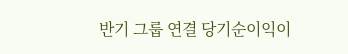반기 그룹 연결 당기순이익이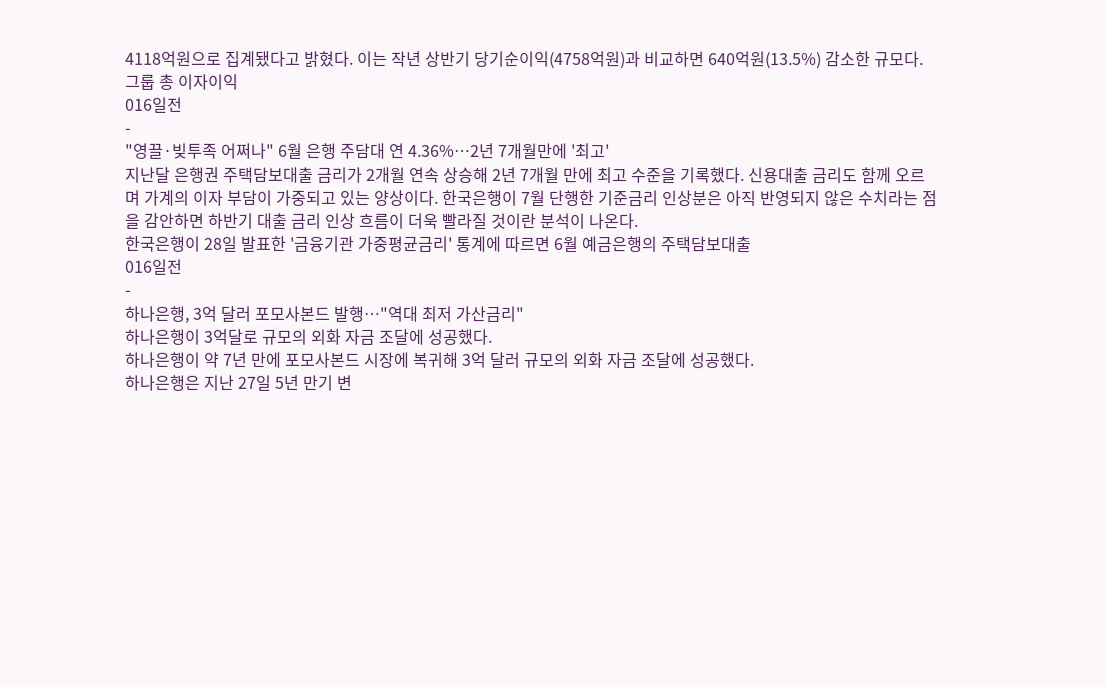4118억원으로 집계됐다고 밝혔다. 이는 작년 상반기 당기순이익(4758억원)과 비교하면 640억원(13.5%) 감소한 규모다.
그룹 총 이자이익
016일전
-
"영끌·빚투족 어쩌나" 6월 은행 주담대 연 4.36%…2년 7개월만에 '최고'
지난달 은행권 주택담보대출 금리가 2개월 연속 상승해 2년 7개월 만에 최고 수준을 기록했다. 신용대출 금리도 함께 오르며 가계의 이자 부담이 가중되고 있는 양상이다. 한국은행이 7월 단행한 기준금리 인상분은 아직 반영되지 않은 수치라는 점을 감안하면 하반기 대출 금리 인상 흐름이 더욱 빨라질 것이란 분석이 나온다.
한국은행이 28일 발표한 '금융기관 가중평균금리' 통계에 따르면 6월 예금은행의 주택담보대출
016일전
-
하나은행, 3억 달러 포모사본드 발행…"역대 최저 가산금리"
하나은행이 3억달로 규모의 외화 자금 조달에 성공했다.
하나은행이 약 7년 만에 포모사본드 시장에 복귀해 3억 달러 규모의 외화 자금 조달에 성공했다.
하나은행은 지난 27일 5년 만기 변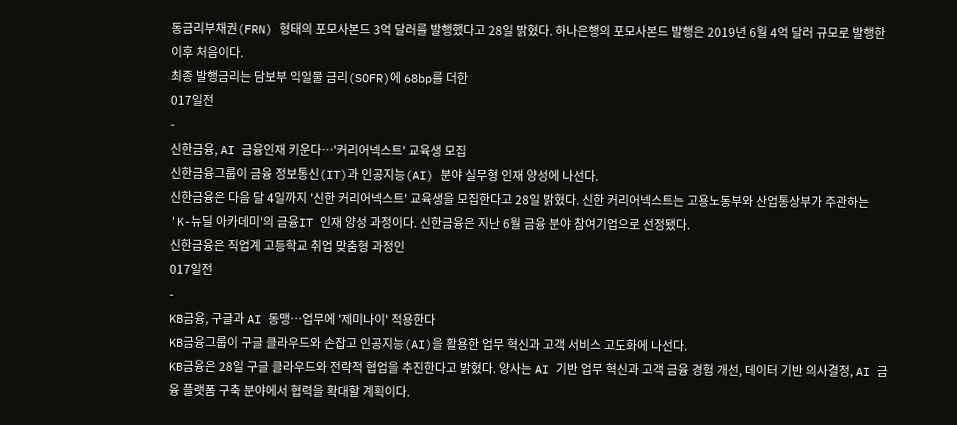동금리부채권(FRN) 형태의 포모사본드 3억 달러를 발행했다고 28일 밝혔다. 하나은행의 포모사본드 발행은 2019년 6월 4억 달러 규모로 발행한 이후 처음이다.
최종 발행금리는 담보부 익일물 금리(SOFR)에 68bp를 더한
017일전
-
신한금융, AI 금융인재 키운다…'커리어넥스트' 교육생 모집
신한금융그룹이 금융 정보통신(IT)과 인공지능(AI) 분야 실무형 인재 양성에 나선다.
신한금융은 다음 달 4일까지 '신한 커리어넥스트' 교육생을 모집한다고 28일 밝혔다. 신한 커리어넥스트는 고용노동부와 산업통상부가 주관하는 'K-뉴딜 아카데미'의 금융IT 인재 양성 과정이다. 신한금융은 지난 6월 금융 분야 참여기업으로 선정됐다.
신한금융은 직업계 고등학교 취업 맞춤형 과정인
017일전
-
KB금융, 구글과 AI 동맹…업무에 '제미나이' 적용한다
KB금융그룹이 구글 클라우드와 손잡고 인공지능(AI)을 활용한 업무 혁신과 고객 서비스 고도화에 나선다.
KB금융은 28일 구글 클라우드와 전략적 협업을 추진한다고 밝혔다. 양사는 AI 기반 업무 혁신과 고객 금융 경험 개선, 데이터 기반 의사결정, AI 금융 플랫폼 구축 분야에서 협력을 확대할 계획이다.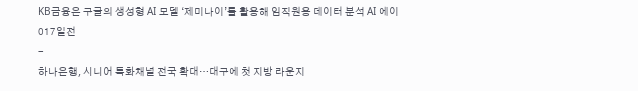KB금융은 구글의 생성형 AI 모델 ‘제미나이’를 활용해 임직원용 데이터 분석 AI 에이
017일전
-
하나은행, 시니어 특화채널 전국 확대…대구에 첫 지방 라운지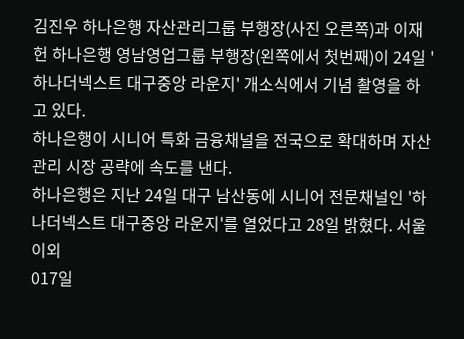김진우 하나은행 자산관리그룹 부행장(사진 오른쪽)과 이재헌 하나은행 영남영업그룹 부행장(왼쪽에서 첫번째)이 24일 '하나더넥스트 대구중앙 라운지' 개소식에서 기념 촬영을 하고 있다.
하나은행이 시니어 특화 금융채널을 전국으로 확대하며 자산관리 시장 공략에 속도를 낸다.
하나은행은 지난 24일 대구 남산동에 시니어 전문채널인 '하나더넥스트 대구중앙 라운지'를 열었다고 28일 밝혔다. 서울 이외
017일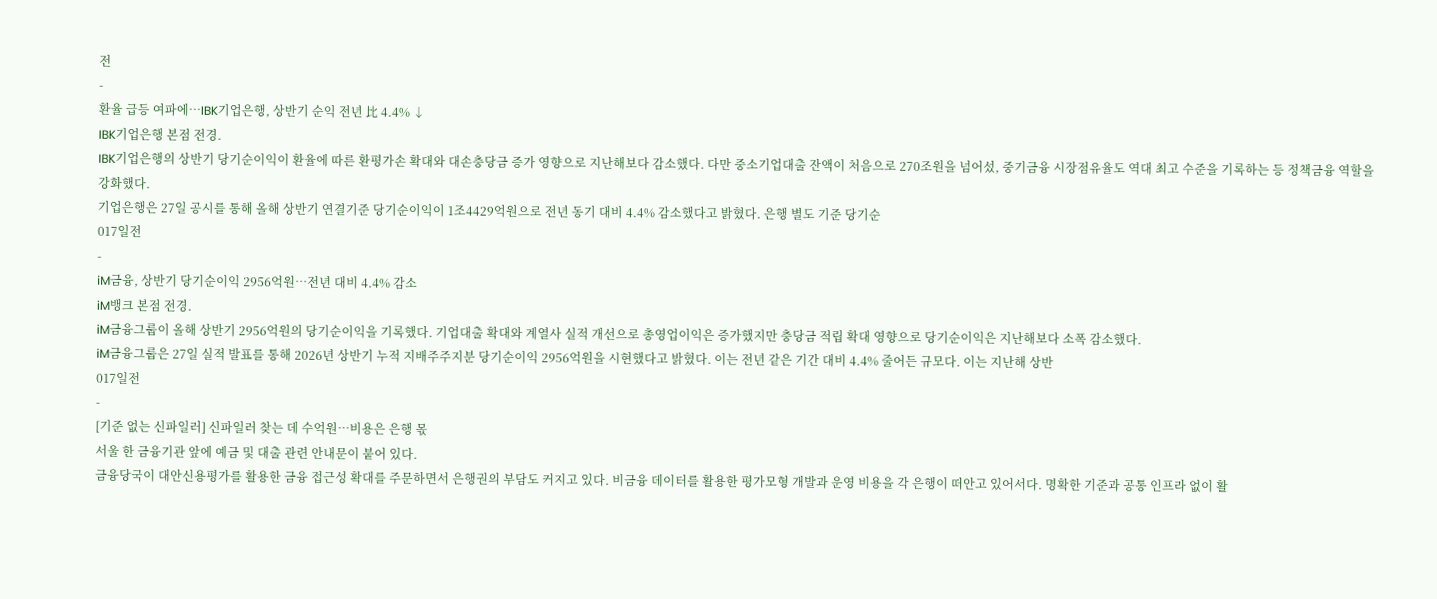전
-
환율 급등 여파에…IBK기업은행, 상반기 순익 전년 比 4.4% ↓
IBK기업은행 본점 전경.
IBK기업은행의 상반기 당기순이익이 환율에 따른 환평가손 확대와 대손충당금 증가 영향으로 지난해보다 감소했다. 다만 중소기업대출 잔액이 처음으로 270조원을 넘어섰, 중기금융 시장점유율도 역대 최고 수준을 기록하는 등 정책금융 역할을 강화했다.
기업은행은 27일 공시를 통해 올해 상반기 연결기준 당기순이익이 1조4429억원으로 전년 동기 대비 4.4% 감소했다고 밝혔다. 은행 별도 기준 당기순
017일전
-
iM금융, 상반기 당기순이익 2956억원…전년 대비 4.4% 감소
iM뱅크 본점 전경.
iM금융그룹이 올해 상반기 2956억원의 당기순이익을 기록했다. 기업대출 확대와 계열사 실적 개선으로 총영업이익은 증가했지만 충당금 적립 확대 영향으로 당기순이익은 지난해보다 소폭 감소했다.
iM금융그룹은 27일 실적 발표를 통해 2026년 상반기 누적 지배주주지분 당기순이익 2956억원을 시현했다고 밝혔다. 이는 전년 같은 기간 대비 4.4% 줄어든 규모다. 이는 지난해 상반
017일전
-
[기준 없는 신파일러] 신파일러 찾는 데 수억원…비용은 은행 몫
서울 한 금융기관 앞에 예금 및 대출 관련 안내문이 붙어 있다.
금융당국이 대안신용평가를 활용한 금융 접근성 확대를 주문하면서 은행권의 부담도 커지고 있다. 비금융 데이터를 활용한 평가모형 개발과 운영 비용을 각 은행이 떠안고 있어서다. 명확한 기준과 공통 인프라 없이 활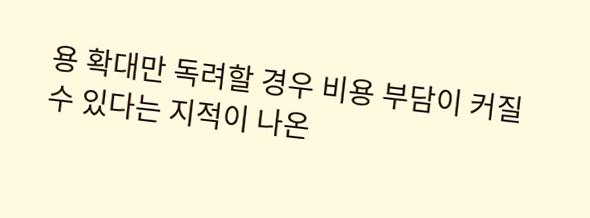용 확대만 독려할 경우 비용 부담이 커질 수 있다는 지적이 나온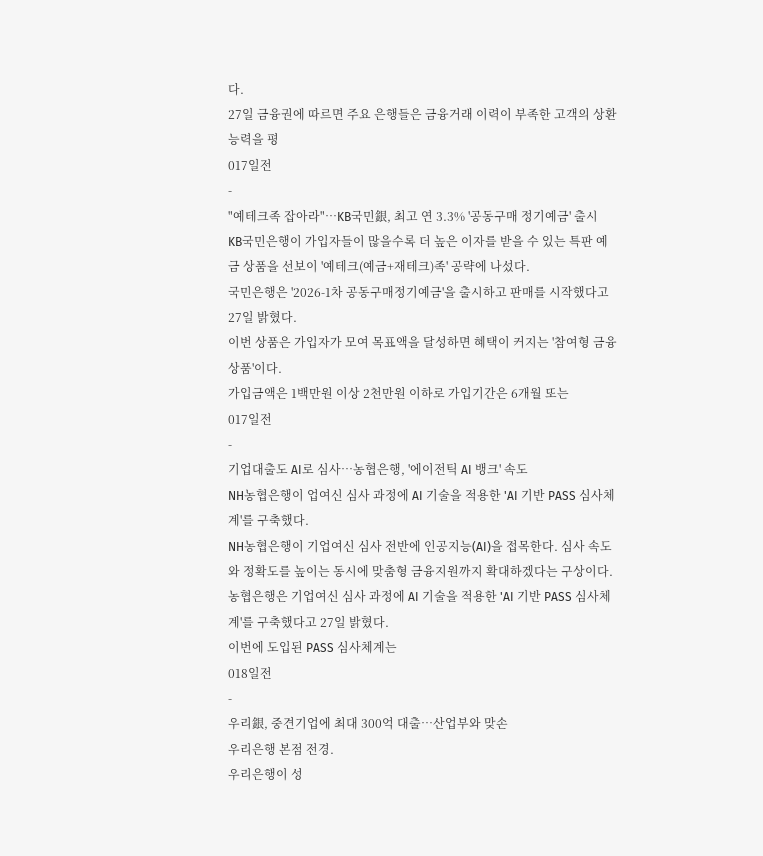다.
27일 금융권에 따르면 주요 은행들은 금융거래 이력이 부족한 고객의 상환 능력을 평
017일전
-
"예테크족 잡아라"…KB국민銀, 최고 연 3.3% '공동구매 정기예금' 출시
KB국민은행이 가입자들이 많을수록 더 높은 이자를 받을 수 있는 특판 예금 상품을 선보이 '예테크(예금+재테크)족' 공략에 나섰다.
국민은행은 '2026-1차 공동구매정기예금'을 출시하고 판매를 시작했다고 27일 밝혔다.
이번 상품은 가입자가 모여 목표액을 달성하면 혜택이 커지는 '참여형 금융상품'이다.
가입금액은 1백만원 이상 2천만원 이하로 가입기간은 6개월 또는
017일전
-
기업대출도 AI로 심사…농협은행, '에이전틱 AI 뱅크' 속도
NH농협은행이 업여신 심사 과정에 AI 기술을 적용한 'AI 기반 PASS 심사체계'를 구축했다.
NH농협은행이 기업여신 심사 전반에 인공지능(AI)을 접목한다. 심사 속도와 정확도를 높이는 동시에 맞춤형 금융지원까지 확대하겠다는 구상이다.
농협은행은 기업여신 심사 과정에 AI 기술을 적용한 'AI 기반 PASS 심사체계'를 구축했다고 27일 밝혔다.
이번에 도입된 PASS 심사체계는
018일전
-
우리銀, 중견기업에 최대 300억 대출…산업부와 맞손
우리은행 본점 전경.
우리은행이 성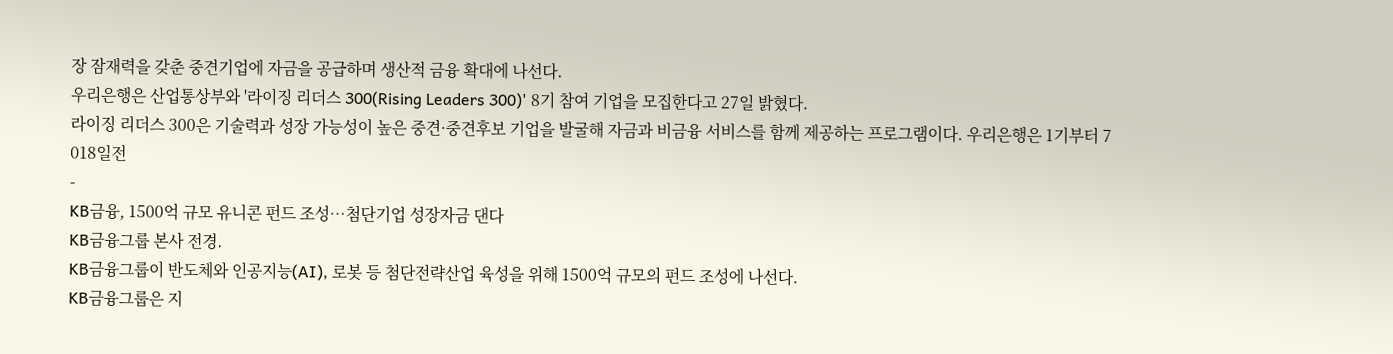장 잠재력을 갖춘 중견기업에 자금을 공급하며 생산적 금융 확대에 나선다.
우리은행은 산업통상부와 '라이징 리더스 300(Rising Leaders 300)' 8기 참여 기업을 모집한다고 27일 밝혔다.
라이징 리더스 300은 기술력과 성장 가능성이 높은 중견·중견후보 기업을 발굴해 자금과 비금융 서비스를 함께 제공하는 프로그램이다. 우리은행은 1기부터 7
018일전
-
KB금융, 1500억 규모 유니콘 펀드 조성…첨단기업 성장자금 댄다
KB금융그룹 본사 전경.
KB금융그룹이 반도체와 인공지능(AI), 로봇 등 첨단전략산업 육성을 위해 1500억 규모의 펀드 조성에 나선다.
KB금융그룹은 지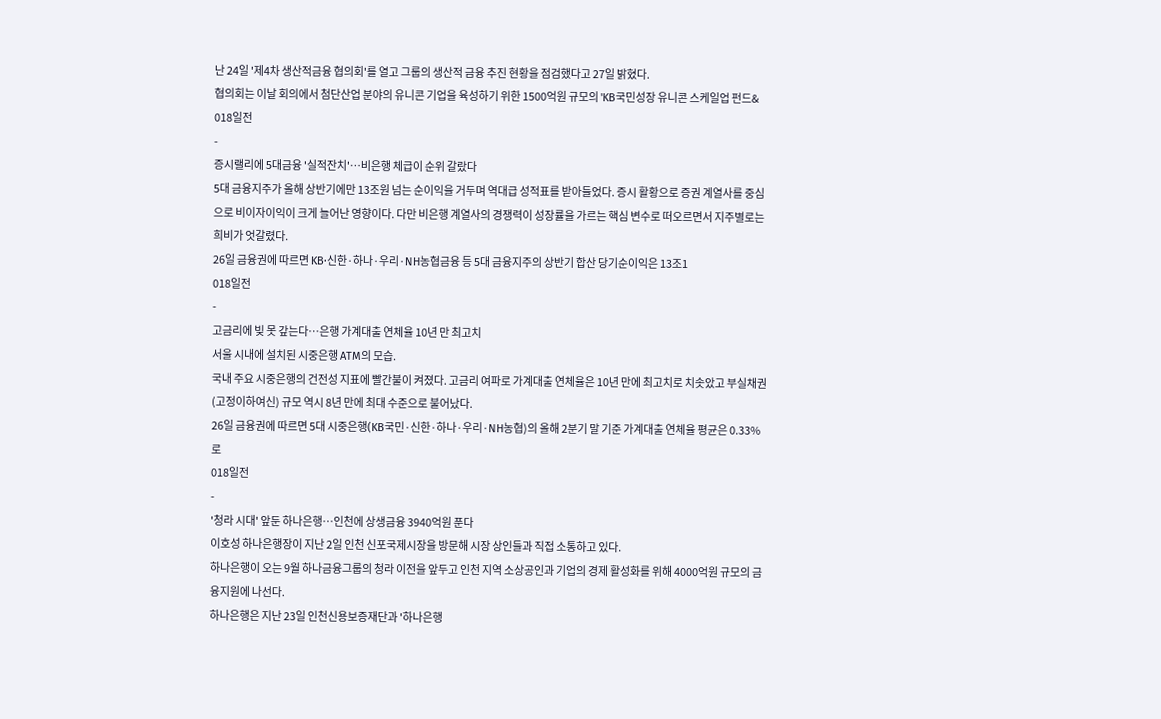난 24일 '제4차 생산적금융 협의회'를 열고 그룹의 생산적 금융 추진 현황을 점검했다고 27일 밝혔다.
협의회는 이날 회의에서 첨단산업 분야의 유니콘 기업을 육성하기 위한 1500억원 규모의 'KB국민성장 유니콘 스케일업 펀드&
018일전
-
증시랠리에 5대금융 '실적잔치'…비은행 체급이 순위 갈랐다
5대 금융지주가 올해 상반기에만 13조원 넘는 순이익을 거두며 역대급 성적표를 받아들었다. 증시 활황으로 증권 계열사를 중심으로 비이자이익이 크게 늘어난 영향이다. 다만 비은행 계열사의 경쟁력이 성장률을 가르는 핵심 변수로 떠오르면서 지주별로는 희비가 엇갈렸다.
26일 금융권에 따르면 KB·신한·하나·우리·NH농협금융 등 5대 금융지주의 상반기 합산 당기순이익은 13조1
018일전
-
고금리에 빚 못 갚는다…은행 가계대출 연체율 10년 만 최고치
서울 시내에 설치된 시중은행 ATM의 모습.
국내 주요 시중은행의 건전성 지표에 빨간불이 켜졌다. 고금리 여파로 가계대출 연체율은 10년 만에 최고치로 치솟았고 부실채권(고정이하여신) 규모 역시 8년 만에 최대 수준으로 불어났다.
26일 금융권에 따르면 5대 시중은행(KB국민·신한·하나·우리·NH농협)의 올해 2분기 말 기준 가계대출 연체율 평균은 0.33%로
018일전
-
'청라 시대' 앞둔 하나은행…인천에 상생금융 3940억원 푼다
이호성 하나은행장이 지난 2일 인천 신포국제시장을 방문해 시장 상인들과 직접 소통하고 있다.
하나은행이 오는 9월 하나금융그룹의 청라 이전을 앞두고 인천 지역 소상공인과 기업의 경제 활성화를 위해 4000억원 규모의 금융지원에 나선다.
하나은행은 지난 23일 인천신용보증재단과 '하나은행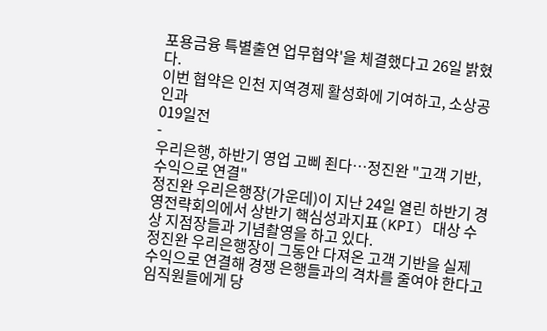포용금융 특별출연 업무협약'을 체결했다고 26일 밝혔다.
이번 협약은 인천 지역경제 활성화에 기여하고, 소상공인과
019일전
-
우리은행, 하반기 영업 고삐 죈다…정진완 "고객 기반, 수익으로 연결"
정진완 우리은행장(가운데)이 지난 24일 열린 하반기 경영전략회의에서 상반기 핵심성과지표(KPI) 대상 수상 지점장들과 기념촬영을 하고 있다.
정진완 우리은행장이 그동안 다져온 고객 기반을 실제 수익으로 연결해 경쟁 은행들과의 격차를 줄여야 한다고 임직원들에게 당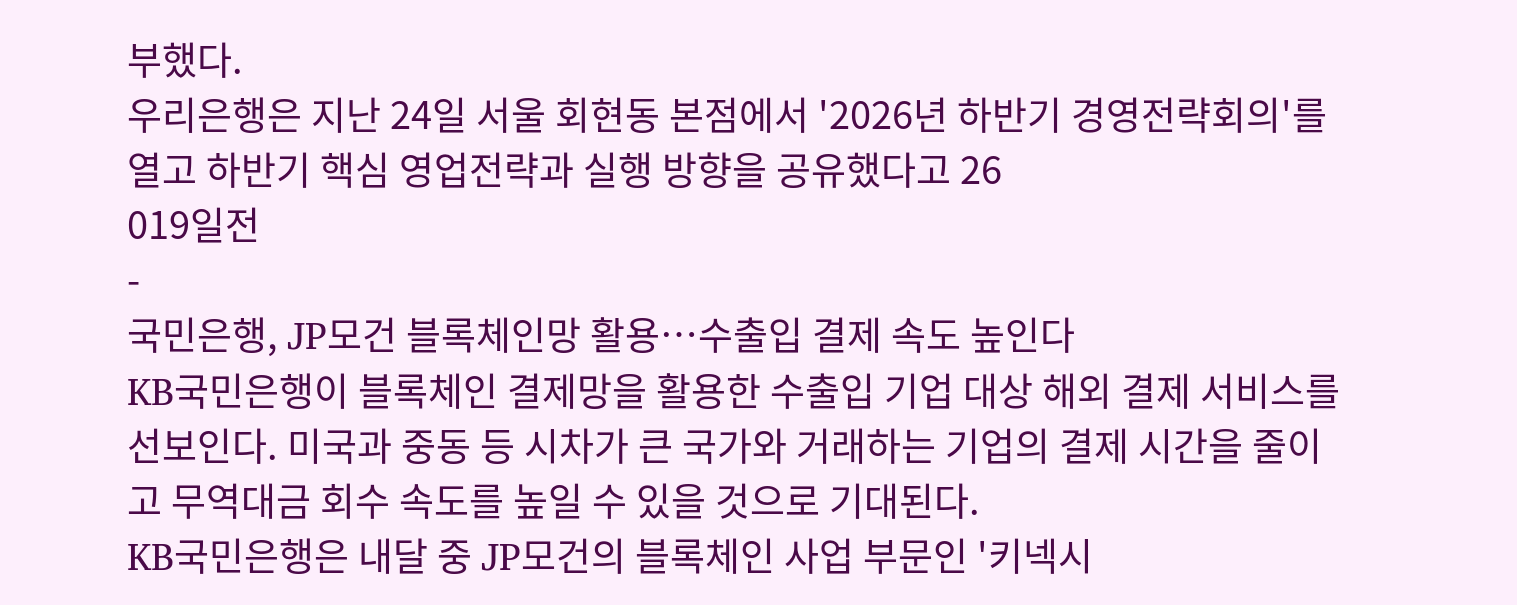부했다.
우리은행은 지난 24일 서울 회현동 본점에서 '2026년 하반기 경영전략회의'를 열고 하반기 핵심 영업전략과 실행 방향을 공유했다고 26
019일전
-
국민은행, JP모건 블록체인망 활용…수출입 결제 속도 높인다
KB국민은행이 블록체인 결제망을 활용한 수출입 기업 대상 해외 결제 서비스를 선보인다. 미국과 중동 등 시차가 큰 국가와 거래하는 기업의 결제 시간을 줄이고 무역대금 회수 속도를 높일 수 있을 것으로 기대된다.
KB국민은행은 내달 중 JP모건의 블록체인 사업 부문인 '키넥시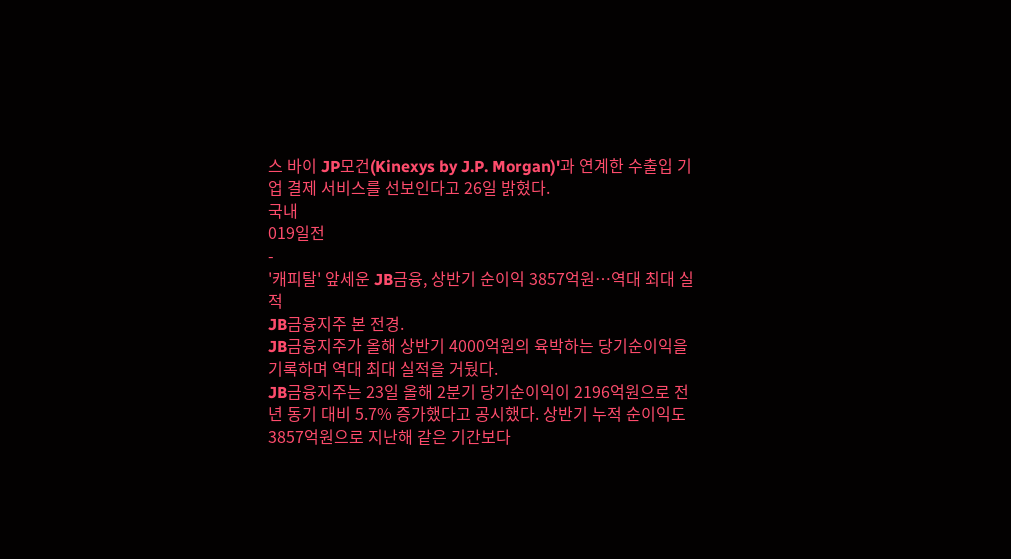스 바이 JP모건(Kinexys by J.P. Morgan)'과 연계한 수출입 기업 결제 서비스를 선보인다고 26일 밝혔다.
국내
019일전
-
'캐피탈' 앞세운 JB금융, 상반기 순이익 3857억원…역대 최대 실적
JB금융지주 본 전경.
JB금융지주가 올해 상반기 4000억원의 육박하는 당기순이익을 기록하며 역대 최대 실적을 거뒀다.
JB금융지주는 23일 올해 2분기 당기순이익이 2196억원으로 전년 동기 대비 5.7% 증가했다고 공시했다. 상반기 누적 순이익도 3857억원으로 지난해 같은 기간보다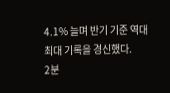4.1% 늘며 반기 기준 역대 최대 기록을 경신했다.
2분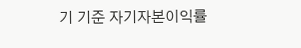기 기준 자기자본이익률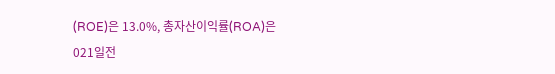(ROE)은 13.0%, 총자산이익률(ROA)은
021일전